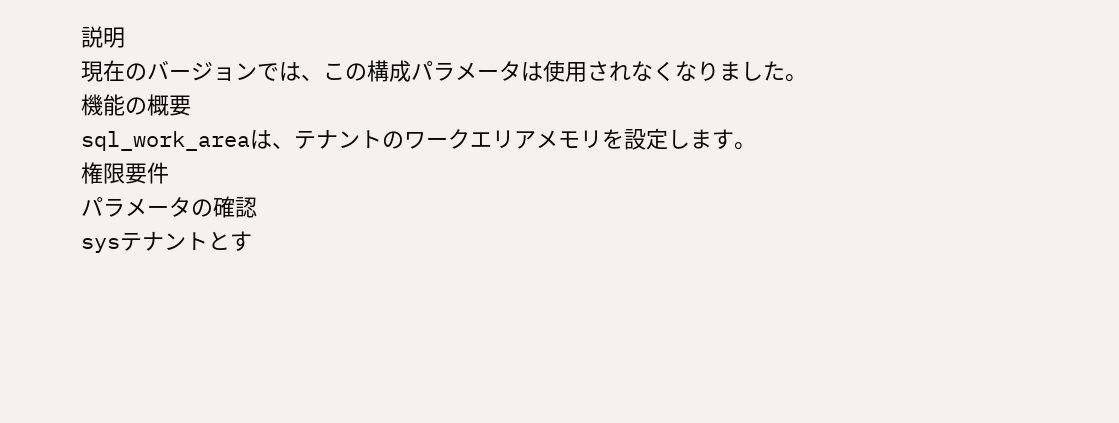説明
現在のバージョンでは、この構成パラメータは使用されなくなりました。
機能の概要
sql_work_areaは、テナントのワークエリアメモリを設定します。
権限要件
パラメータの確認
sysテナントとす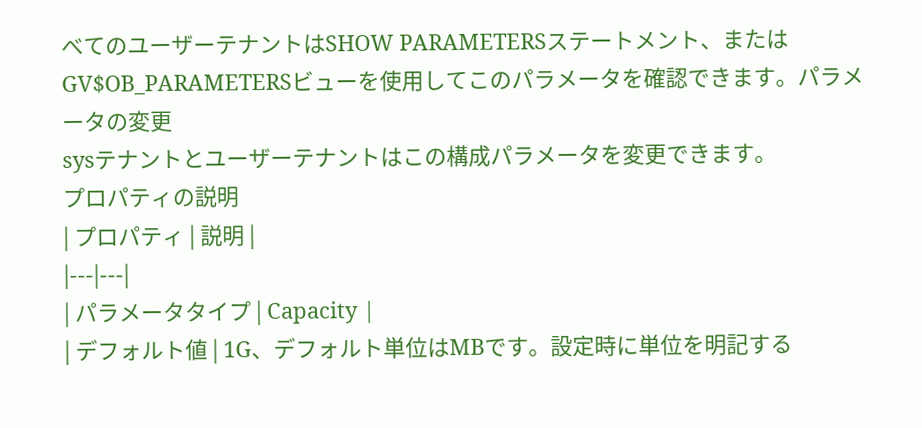べてのユーザーテナントはSHOW PARAMETERSステートメント、またはGV$OB_PARAMETERSビューを使用してこのパラメータを確認できます。パラメータの変更
sysテナントとユーザーテナントはこの構成パラメータを変更できます。
プロパティの説明
| プロパティ | 説明 |
|---|---|
| パラメータタイプ | Capacity |
| デフォルト値 | 1G、デフォルト単位はMBです。設定時に単位を明記する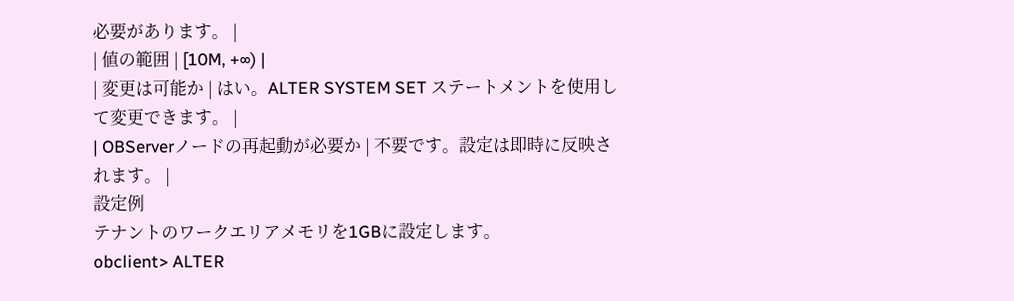必要があります。 |
| 値の範囲 | [10M, +∞) |
| 変更は可能か | はい。ALTER SYSTEM SET ステートメントを使用して変更できます。 |
| OBServerノードの再起動が必要か | 不要です。設定は即時に反映されます。 |
設定例
テナントのワークエリアメモリを1GBに設定します。
obclient> ALTER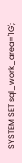SYSTEM SET sql_work_area='1G';